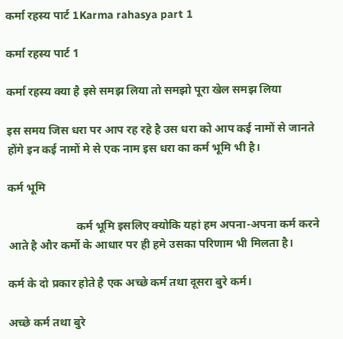कर्मा रहस्य पार्ट 1Karma rahasya part 1

कर्मा रहस्य पार्ट 1

कर्मा रहस्य क्या है इसे समझ लिया तो समझो पूरा खेल समझ लिया

इस समय जिस धरा पर आप रह रहे है उस धरा को आप कई नामों से जानते होंगे इन कई नामों मे से एक नाम इस धरा का कर्म भूमि भी है।

कर्म भूमि

                        कर्म भूमि इसलिए क्योकि यहां हम अपना-अपना कर्म करने आते है और कर्मो के आधार पर ही हमे उसका परिणाम भी मिलता है।

कर्म के दो प्रकार होते है एक अच्छे कर्म तथा दूसरा बुरे कर्म।

अच्छे कर्म तथा बुरे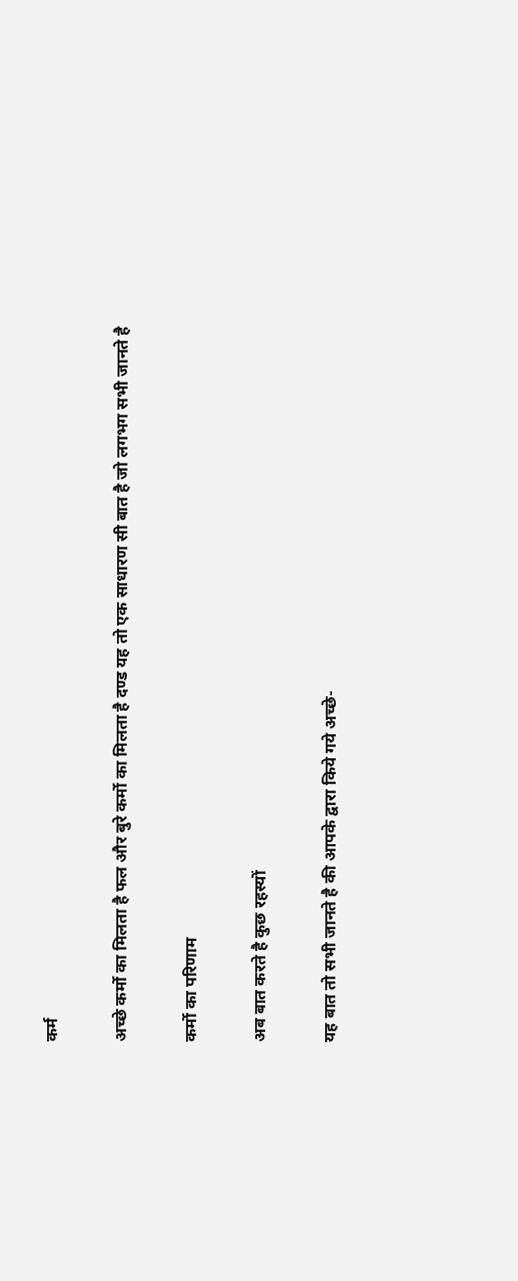कर्म

अच्छे कर्मो का मिलता है फल और बुरे कर्मो का मिलता है दण्ड यह तो एक साधारण सी बात है जो लगभग सभी जानते है

कर्मो का परिणाम

अब बात करते है कुछ रहस्यों

यह बात तो सभी जानते है की आपके द्वारा किये गये अच्छे-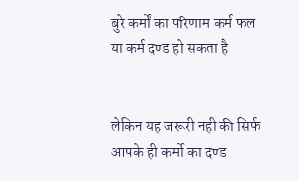बुरे कर्मों का परिणाम कर्म फल या कर्म दण्ड हो सकता है


लेकिन यह जरूरी नही की सिर्फ आपके ही कर्मो का दण्ड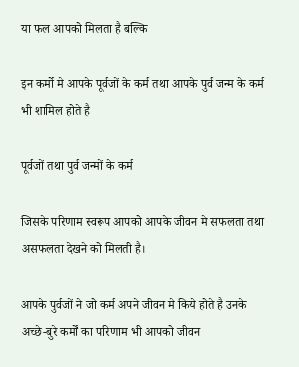या फल आपको मिलता है बल्कि

इन कर्मो मे आपके पूर्वजों के कर्म तथा आपके पुर्व जन्म के कर्म भी शामिल होते है

पूर्वजों तथा पुर्व जन्मों के कर्म

जिसके परिणाम स्वरूप आपको आपके जीवन मे सफलता तथा असफलता देखने को मिलती है।

आपके पुर्वजों ने जो कर्म अपने जीवन मे किये होते है उनके अच्छे-बुरे कर्मों का परिणाम भी आपको जीवन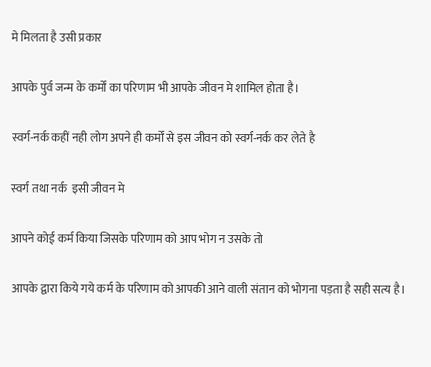मे मिलता है उसी प्रकार

आपके पुर्व जन्म के कर्मों का परिणाम भी आपके जीवन मे शामिल होता है।

स्वर्ग-नर्क कहीं नही लोग अपने ही कर्मों से इस जीवन को स्वर्ग-नर्क कर लेते है

स्वर्ग तथा नर्क  इसी जीवन मे

आपने कोई कर्म किया जिसके परिणाम को आप भोग न उसके तो

आपके द्वारा किये गये कर्म के परिणाम को आपकी आने वाली संतान को भोगना पड़ता है सही सत्य है।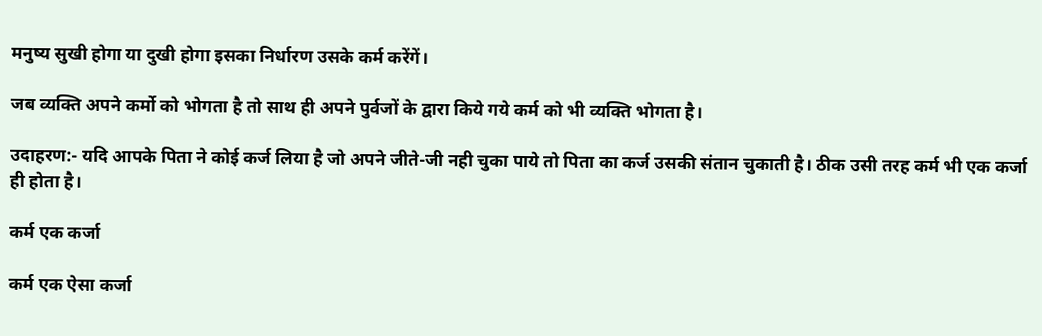मनुष्य सुखी होगा या दुखी होगा इसका निर्धारण उसके कर्म करेंगें।

जब व्यक्ति अपने कर्मो को भोगता है तो साथ ही अपने पुर्वजों के द्वारा किये गये कर्म को भी व्यक्ति भोगता है।

उदाहरण:- यदि आपके पिता ने कोई कर्ज लिया है जो अपने जीते-जी नही चुका पाये तो पिता का कर्ज उसकी संतान चुकाती है। ठीक उसी तरह कर्म भी एक कर्जा ही होता है।

कर्म एक कर्जा

कर्म एक ऐसा कर्जा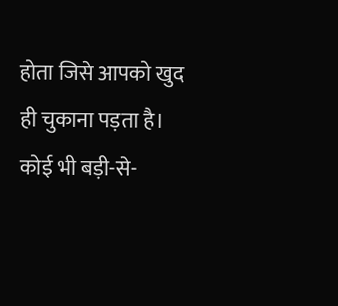होता जिसे आपको खुद ही चुकाना पड़ता है। कोई भी बड़ी-से-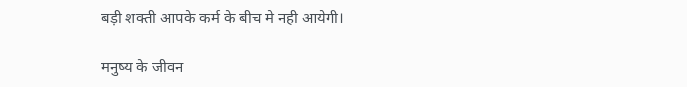बड़ी शक्ती आपके कर्म के बीच मे नही आयेगी।

मनुष्य के जीवन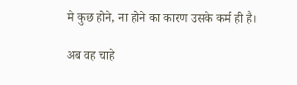मे कुछ होने, ना होने का कारण उसके कर्म ही है।

अब वह चाहे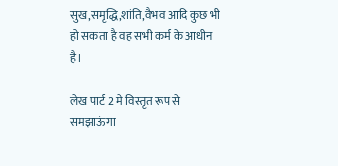सुख,समृद्धि,शांति,वैभव आदि कुछ भी हो सकता है वह सभी कर्म के आधीन है।

लेख पार्ट 2 मे विस्तृत रूप से समझाऊंगा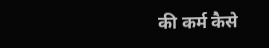की कर्म कैसे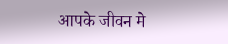आपके जीवन मे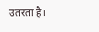उतरता है।